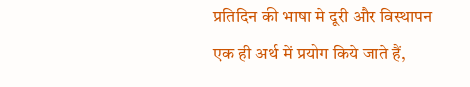प्रतिदिन की भाषा मे दूरी और विस्थापन एक ही अर्थ में प्रयोग किये जाते हैं,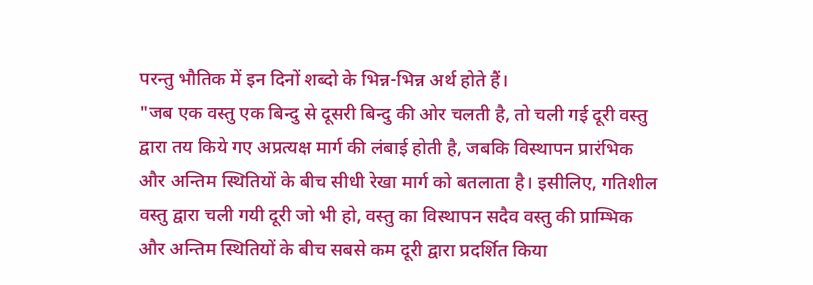परन्तु भौतिक में इन दिनों शब्दो के भिन्न-भिन्न अर्थ होते हैं।
"जब एक वस्तु एक बिन्दु से दूसरी बिन्दु की ओर चलती है, तो चली गई दूरी वस्तु द्वारा तय किये गए अप्रत्यक्ष मार्ग की लंबाई होती है, जबकि विस्थापन प्रारंभिक और अन्तिम स्थितियों के बीच सीधी रेखा मार्ग को बतलाता है। इसीलिए, गतिशील वस्तु द्वारा चली गयी दूरी जो भी हो, वस्तु का विस्थापन सदैव वस्तु की प्राम्भिक और अन्तिम स्थितियों के बीच सबसे कम दूरी द्वारा प्रदर्शित किया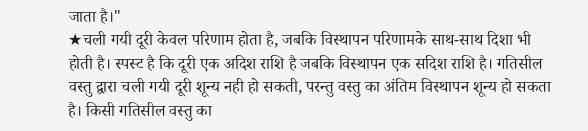जाता है।"
★चली गयी दूरी केवल परिणाम होता है, जबकि विस्थापन परिणामके साथ-साथ दिशा भी होती है। स्पस्ट है कि दूरी एक अदिश राशि है जबकि विस्थापन एक सदिश राशि है। गतिसील वस्तु द्वारा चली गयी दूरी शून्य नही हो सकती, परन्तु वस्तु का अंतिम विस्थापन शून्य हो सकता है। किसी गतिसील वस्तु का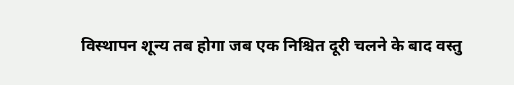विस्थापन शून्य तब होगा जब एक निश्चित दूरी चलने के बाद वस्तु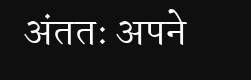अंततः अपने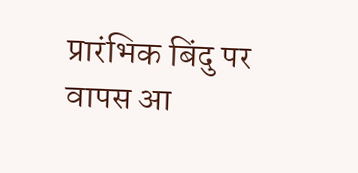प्रारंभिक बिंदु पर वापस आ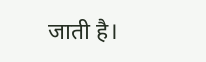जाती है।